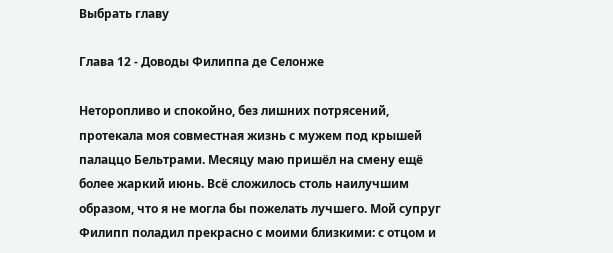Выбрать главу

Глава 12 - Доводы Филиппа де Селонже

Неторопливо и спокойно, без лишних потрясений, протекала моя совместная жизнь с мужем под крышей палаццо Бельтрами. Месяцу маю пришёл на смену ещё более жаркий июнь. Всё сложилось столь наилучшим образом, что я не могла бы пожелать лучшего. Мой супруг Филипп поладил прекрасно с моими близкими: с отцом и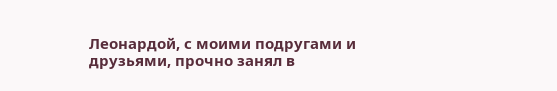Леонардой, с моими подругами и друзьями, прочно занял в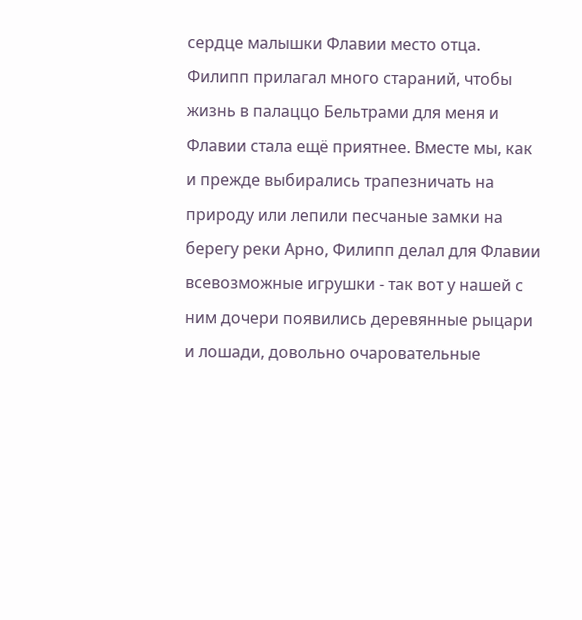сердце малышки Флавии место отца. Филипп прилагал много стараний, чтобы жизнь в палаццо Бельтрами для меня и Флавии стала ещё приятнее. Вместе мы, как и прежде выбирались трапезничать на природу или лепили песчаные замки на берегу реки Арно, Филипп делал для Флавии всевозможные игрушки - так вот у нашей с ним дочери появились деревянные рыцари и лошади, довольно очаровательные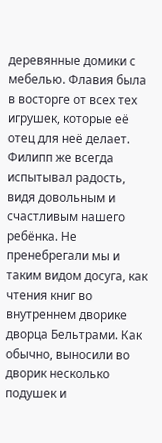деревянные домики с мебелью. Флавия была в восторге от всех тех игрушек, которые её отец для неё делает. Филипп же всегда испытывал радость, видя довольным и счастливым нашего ребёнка. Не пренебрегали мы и таким видом досуга, как чтения книг во внутреннем дворике дворца Бельтрами. Как обычно, выносили во дворик несколько подушек и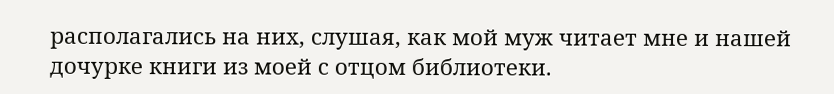располагались на них, слушая, как мой муж читает мне и нашей дочурке книги из моей с отцом библиотеки.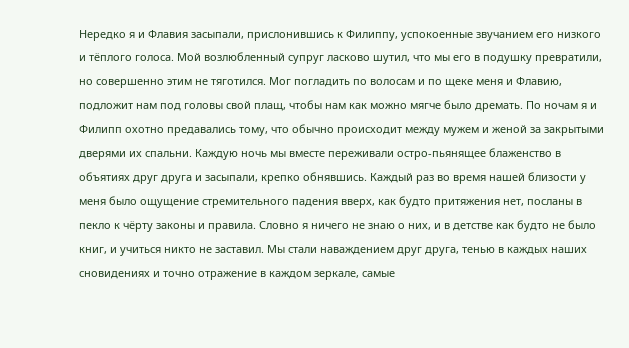Нередко я и Флавия засыпали, прислонившись к Филиппу, успокоенные звучанием его низкого и тёплого голоса. Мой возлюбленный супруг ласково шутил, что мы его в подушку превратили, но совершенно этим не тяготился. Мог погладить по волосам и по щеке меня и Флавию, подложит нам под головы свой плащ, чтобы нам как можно мягче было дремать. По ночам я и Филипп охотно предавались тому, что обычно происходит между мужем и женой за закрытыми дверями их спальни. Каждую ночь мы вместе переживали остро-пьянящее блаженство в объятиях друг друга и засыпали, крепко обнявшись. Каждый раз во время нашей близости у меня было ощущение стремительного падения вверх, как будто притяжения нет, посланы в пекло к чёрту законы и правила. Словно я ничего не знаю о них, и в детстве как будто не было книг, и учиться никто не заставил. Мы стали наваждением друг друга, тенью в каждых наших сновидениях и точно отражение в каждом зеркале, самые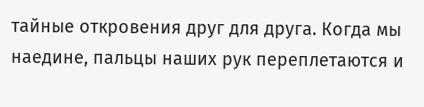тайные откровения друг для друга. Когда мы наедине, пальцы наших рук переплетаются и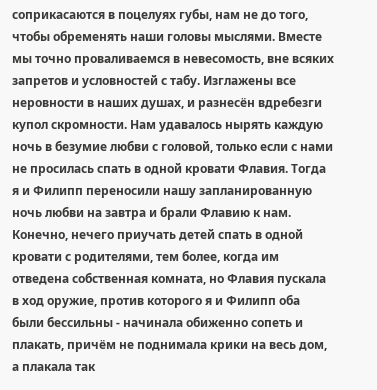соприкасаются в поцелуях губы, нам не до того, чтобы обременять наши головы мыслями. Вместе мы точно проваливаемся в невесомость, вне всяких запретов и условностей с табу. Изглажены все неровности в наших душах, и разнесён вдребезги купол скромности. Нам удавалось нырять каждую ночь в безумие любви с головой, только если с нами не просилась спать в одной кровати Флавия. Тогда я и Филипп переносили нашу запланированную ночь любви на завтра и брали Флавию к нам. Конечно, нечего приучать детей спать в одной кровати с родителями, тем более, когда им отведена собственная комната, но Флавия пускала в ход оружие, против которого я и Филипп оба были бессильны - начинала обиженно сопеть и плакать, причём не поднимала крики на весь дом, а плакала так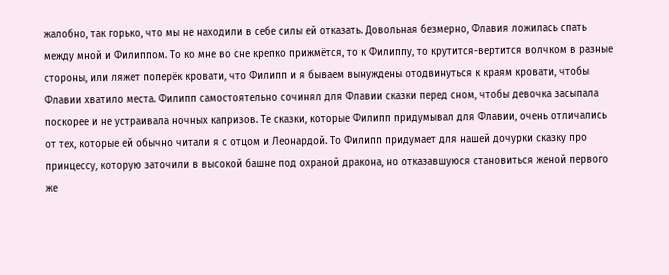жалобно, так горько, что мы не находили в себе силы ей отказать. Довольная безмерно, Флавия ложилась спать между мной и Филиппом. То ко мне во сне крепко прижмётся, то к Филиппу, то крутится-вертится волчком в разные стороны, или ляжет поперёк кровати, что Филипп и я бываем вынуждены отодвинуться к краям кровати, чтобы Флавии хватило места. Филипп самостоятельно сочинял для Флавии сказки перед сном, чтобы девочка засыпала поскорее и не устраивала ночных капризов. Те сказки, которые Филипп придумывал для Флавии, очень отличались от тех, которые ей обычно читали я с отцом и Леонардой. То Филипп придумает для нашей дочурки сказку про принцессу, которую заточили в высокой башне под охраной дракона, но отказавшуюся становиться женой первого же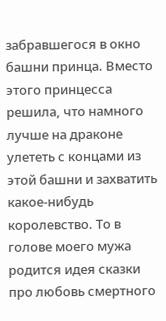забравшегося в окно башни принца. Вместо этого принцесса решила, что намного лучше на драконе улететь с концами из этой башни и захватить какое-нибудь королевство. То в голове моего мужа родится идея сказки про любовь смертного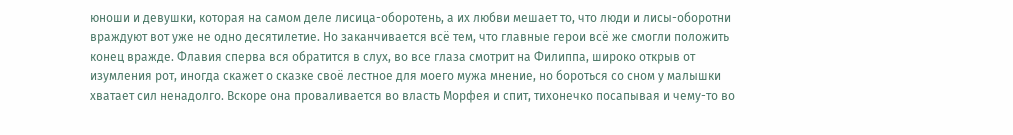юноши и девушки, которая на самом деле лисица-оборотень, а их любви мешает то, что люди и лисы-оборотни враждуют вот уже не одно десятилетие. Но заканчивается всё тем, что главные герои всё же смогли положить конец вражде. Флавия сперва вся обратится в слух, во все глаза смотрит на Филиппа, широко открыв от изумления рот, иногда скажет о сказке своё лестное для моего мужа мнение, но бороться со сном у малышки хватает сил ненадолго. Вскоре она проваливается во власть Морфея и спит, тихонечко посапывая и чему-то во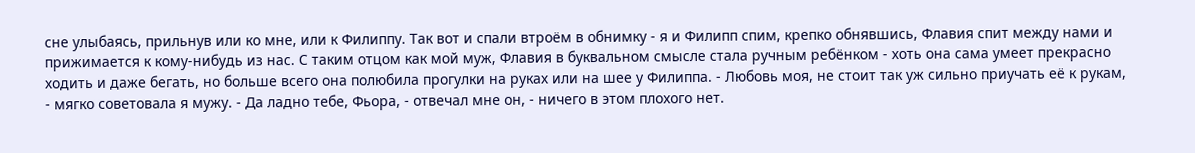сне улыбаясь, прильнув или ко мне, или к Филиппу. Так вот и спали втроём в обнимку - я и Филипп спим, крепко обнявшись, Флавия спит между нами и прижимается к кому-нибудь из нас. С таким отцом как мой муж, Флавия в буквальном смысле стала ручным ребёнком - хоть она сама умеет прекрасно ходить и даже бегать, но больше всего она полюбила прогулки на руках или на шее у Филиппа. - Любовь моя, не стоит так уж сильно приучать её к рукам, - мягко советовала я мужу. - Да ладно тебе, Фьора, - отвечал мне он, - ничего в этом плохого нет.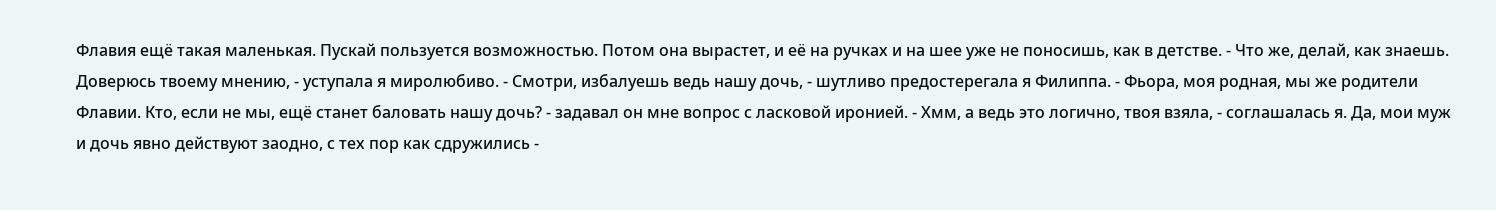Флавия ещё такая маленькая. Пускай пользуется возможностью. Потом она вырастет, и её на ручках и на шее уже не поносишь, как в детстве. - Что же, делай, как знаешь. Доверюсь твоему мнению, - уступала я миролюбиво. - Смотри, избалуешь ведь нашу дочь, - шутливо предостерегала я Филиппа. - Фьора, моя родная, мы же родители Флавии. Кто, если не мы, ещё станет баловать нашу дочь? - задавал он мне вопрос с ласковой иронией. - Хмм, а ведь это логично, твоя взяла, - соглашалась я. Да, мои муж и дочь явно действуют заодно, с тех пор как сдружились -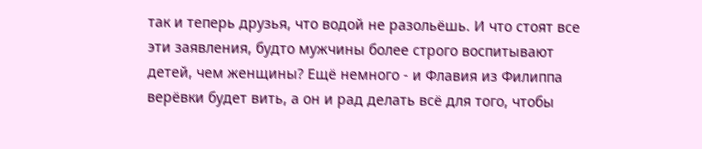так и теперь друзья, что водой не разольёшь. И что стоят все эти заявления, будто мужчины более строго воспитывают детей, чем женщины? Ещё немного - и Флавия из Филиппа верёвки будет вить, а он и рад делать всё для того, чтобы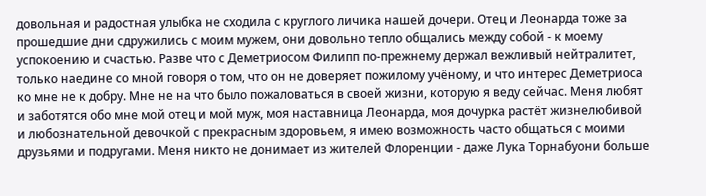довольная и радостная улыбка не сходила с круглого личика нашей дочери. Отец и Леонарда тоже за прошедшие дни сдружились с моим мужем, они довольно тепло общались между собой - к моему успокоению и счастью. Разве что с Деметриосом Филипп по-прежнему держал вежливый нейтралитет, только наедине со мной говоря о том, что он не доверяет пожилому учёному, и что интерес Деметриоса ко мне не к добру. Мне не на что было пожаловаться в своей жизни, которую я веду сейчас. Меня любят и заботятся обо мне мой отец и мой муж, моя наставница Леонарда, моя дочурка растёт жизнелюбивой и любознательной девочкой с прекрасным здоровьем, я имею возможность часто общаться с моими друзьями и подругами. Меня никто не донимает из жителей Флоренции - даже Лука Торнабуони больше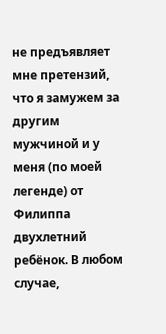не предъявляет мне претензий, что я замужем за другим мужчиной и у меня (по моей легенде) от Филиппа двухлетний ребёнок. В любом случае,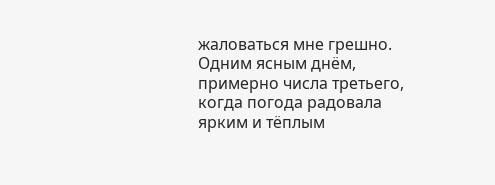жаловаться мне грешно. Одним ясным днём, примерно числа третьего, когда погода радовала ярким и тёплым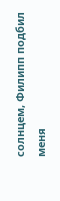солнцем, Филипп подбил меня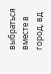выбраться вместе в город, вд